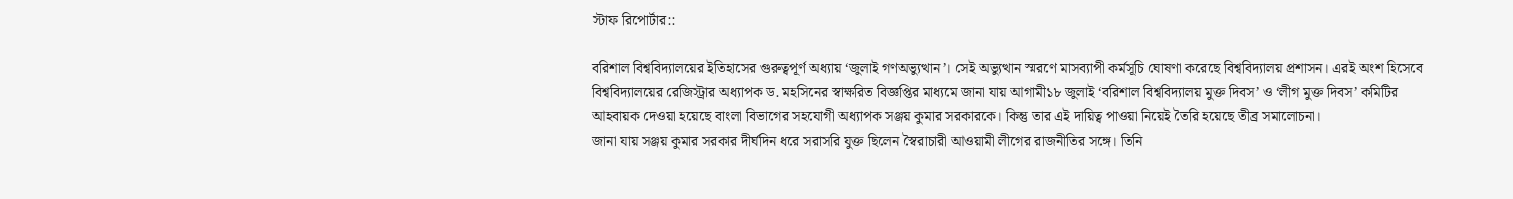স্টাফ রিপোর্টার::

বরিশাল বিশ্ববিদ্যালয়ের ইতিহাসের গুরুত্বপূর্ণ অধ্যায় ‘জুলাই গণঅভ্যুত্থান’। সেই অভ্যুত্থান স্মরণে মাসব্যাপী কর্মসূচি ঘোষণা করেছে বিশ্ববিদ্যালয় প্রশাসন। এরই অংশ হিসেবে বিশ্ববিদ্যালয়ের রেজিস্ট্রার অধ্যাপক ড. মহসিনের স্বাক্ষরিত বিজ্ঞপ্তির মাধ্যমে জানা যায় আগামী১৮ জুলাই ‘বরিশাল বিশ্ববিদ্যালয় মুক্ত দিবস’ ও ‘লীগ মুক্ত দিবস’ কমিটির আহবায়ক দেওয়া হয়েছে বাংলা বিভাগের সহযোগী অধ্যাপক সঞ্জয় কুমার সরকারকে। কিন্তু তার এই দায়িত্ব পাওয়া নিয়েই তৈরি হয়েছে তীব্র সমালোচনা।
জানা যায় সঞ্জয় কুমার সরকার দীর্ঘদিন ধরে সরাসরি যুক্ত ছিলেন স্বৈরাচারী আওয়ামী লীগের রাজনীতির সঙ্গে। তিনি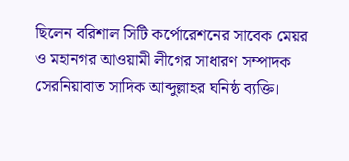ছিলেন বরিশাল সিটি কর্পোরেশনের সাবেক মেয়র ও মহানগর আওয়ামী লীগের সাধারণ সম্পাদক সেরনিয়াবাত সাদিক আব্দুল্লাহর ঘনিষ্ঠ ব্যক্তি।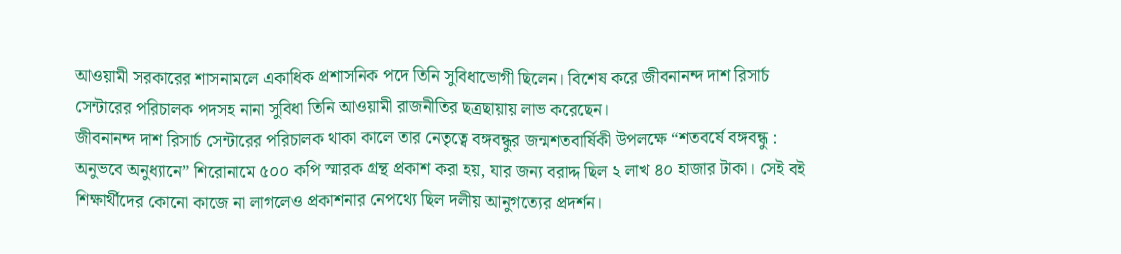আওয়ামী সরকারের শাসনামলে একাধিক প্রশাসনিক পদে তিনি সুবিধাভোগী ছিলেন। বিশেষ করে জীবনানন্দ দাশ রিসার্চ সেন্টারের পরিচালক পদসহ নানা সুবিধা তিনি আওয়ামী রাজনীতির ছত্রছায়ায় লাভ করেছেন।
জীবনানন্দ দাশ রিসার্চ সেন্টারের পরিচালক থাকা কালে তার নেতৃত্বে বঙ্গবন্ধুর জন্মশতবার্ষিকী উপলক্ষে “শতবর্ষে বঙ্গবন্ধু : অনুভবে অনুধ্যানে” শিরোনামে ৫০০ কপি স্মারক গ্রন্থ প্রকাশ করা হয়, যার জন্য বরাদ্দ ছিল ২ লাখ ৪০ হাজার টাকা। সেই বই শিক্ষার্থীদের কোনো কাজে না লাগলেও প্রকাশনার নেপথ্যে ছিল দলীয় আনুগত্যের প্রদর্শন।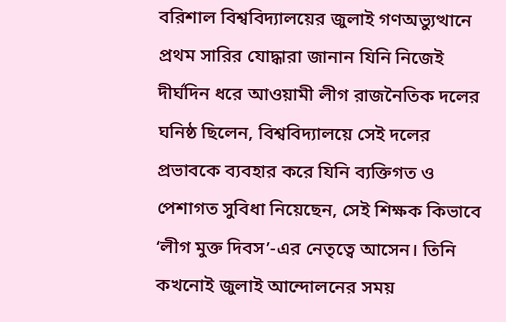বরিশাল বিশ্ববিদ্যালয়ের জুলাই গণঅভ্যুত্থানে প্রথম সারির যোদ্ধারা জানান যিনি নিজেই দীর্ঘদিন ধরে আওয়ামী লীগ রাজনৈতিক দলের ঘনিষ্ঠ ছিলেন, বিশ্ববিদ্যালয়ে সেই দলের প্রভাবকে ব্যবহার করে যিনি ব্যক্তিগত ও পেশাগত সুবিধা নিয়েছেন, সেই শিক্ষক কিভাবে ‘লীগ মুক্ত দিবস’-এর নেতৃত্বে আসেন। তিনি কখনোই জুলাই আন্দোলনের সময়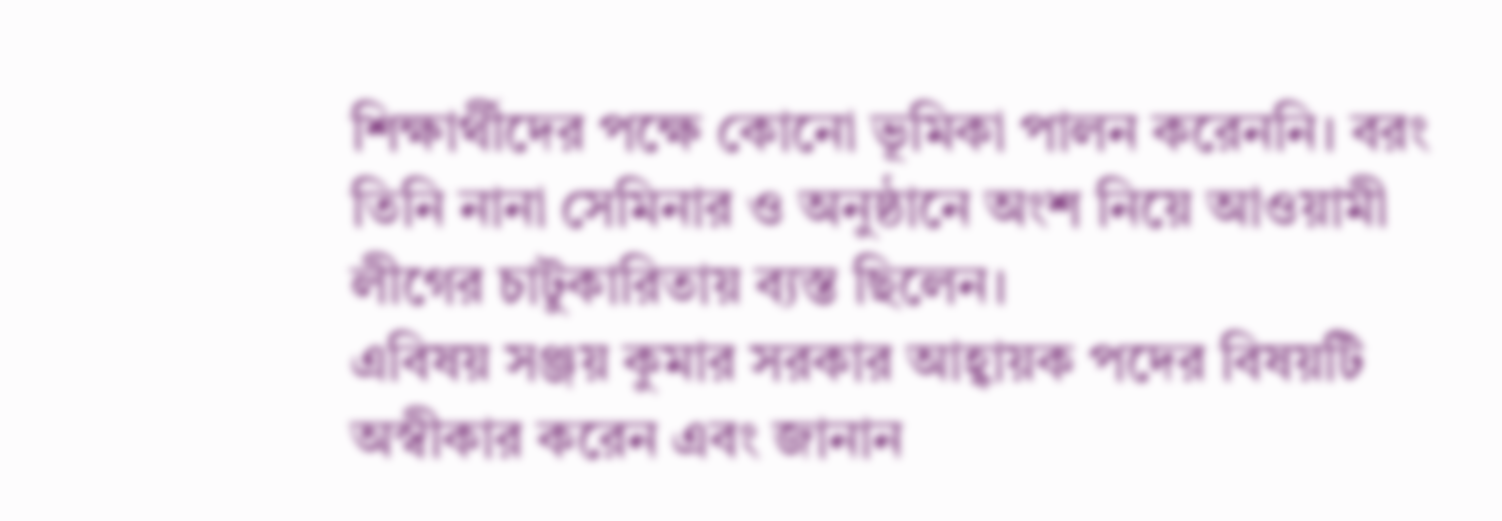শিক্ষার্থীদের পক্ষে কোনো ভূমিকা পালন করেননি। বরং তিনি নানা সেমিনার ও অনুষ্ঠানে অংশ নিয়ে আওয়ামী লীগের চাটুকারিতায় ব্যস্ত ছিলেন।
এবিষয় সঞ্জয় কুমার সরকার আহ্বায়ক পদের বিষয়টি অস্বীকার করেন এবং জানান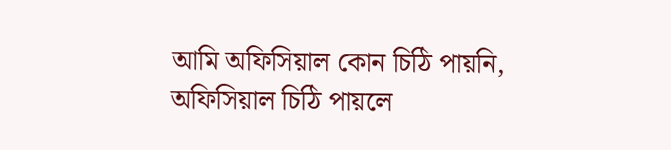আমি অফিসিয়াল কোন চিঠি পায়নি, অফিসিয়াল চিঠি পায়লে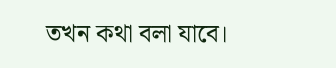তখন কথা বলা যাবে।